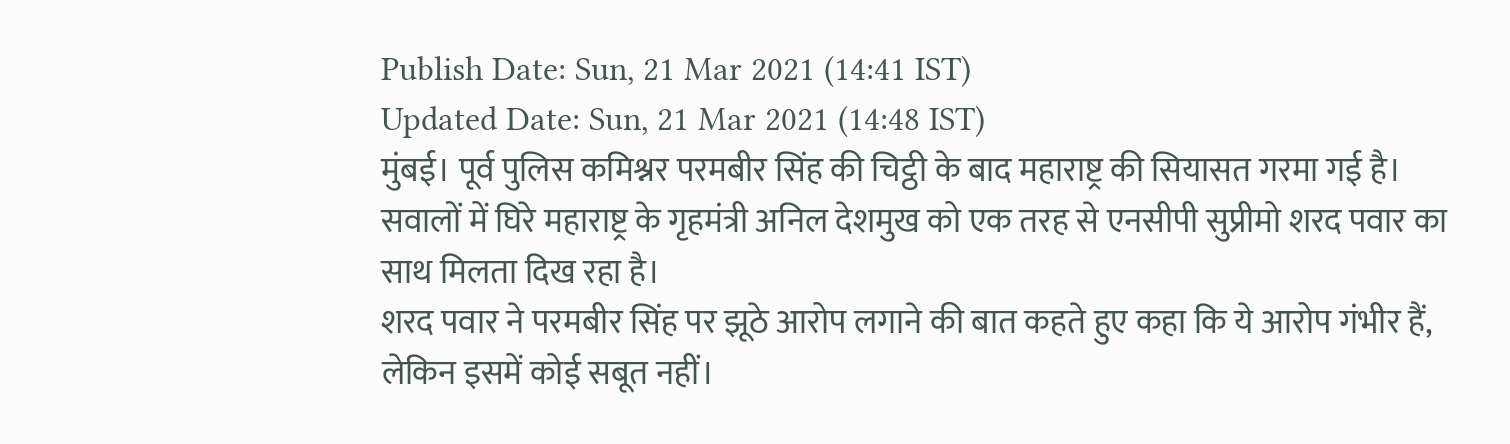Publish Date: Sun, 21 Mar 2021 (14:41 IST)
Updated Date: Sun, 21 Mar 2021 (14:48 IST)
मुंबई। पूर्व पुलिस कमिश्नर परमबीर सिंह की चिट्ठी के बाद महाराष्ट्र की सियासत गरमा गई है। सवालों में घिरे महाराष्ट्र के गृहमंत्री अनिल देशमुख को एक तरह से एनसीपी सुप्रीमो शरद पवार का साथ मिलता दिख रहा है।
शरद पवार ने परमबीर सिंह पर झूठे आरोप लगाने की बात कहते हुए कहा कि ये आरोप गंभीर हैं, लेकिन इसमें कोई सबूत नहीं।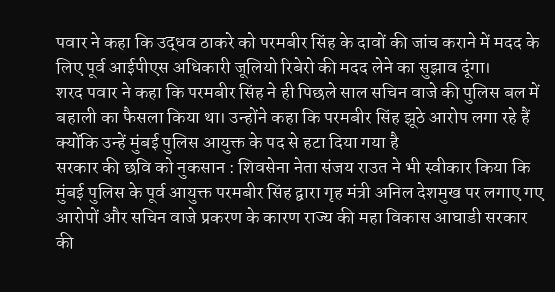पवार ने कहा कि उद्धव ठाकरे को परमबीर सिंह के दावों की जांच कराने में मदद के लिए पूर्व आईपीएस अधिकारी जूलियो रिबेरो की मदद लेने का सुझाव दूंगा।
शरद पवार ने कहा कि परमबीर सिंह ने ही पिछले साल सचिन वाजे की पुलिस बल में बहाली का फैसला किया था। उन्होंने कहा कि परमबीर सिंह झूठे आरोप लगा रहे हैं क्योंकि उन्हें मुंबई पुलिस आयुक्त के पद से हटा दिया गया है
सरकार की छवि को नुकसान : शिवसेना नेता संजय राउत ने भी स्वीकार किया कि मुंबई पुलिस के पूर्व आयुक्त परमबीर सिंह द्वारा गृह मंत्री अनिल देशमुख पर लगाए गए आरोपों और सचिन वाजे प्रकरण के कारण राज्य की महा विकास आघाडी सरकार की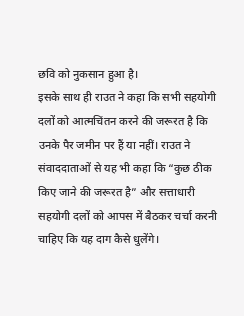छवि को नुकसान हुआ है।
इसके साथ ही राउत ने कहा कि सभी सहयोगी दलों को आत्मचिंतन करने की जरूरत है कि उनके पैर जमीन पर हैं या नहीं। राउत ने संवाददाताओं से यह भी कहा कि “कुछ ठीक किए जाने की जरूरत है” और सत्ताधारी सहयोगी दलों को आपस में बैठकर चर्चा करनी चाहिए कि यह दाग कैसे धुलेंगे।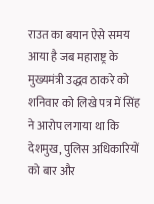राउत का बयान ऐसे समय आया है जब महाराष्ट्र के मुख्यमंत्री उद्धव ठाकरे को शनिवार को लिखे पत्र में सिंह ने आरोप लगाया था कि देशमुख, पुलिस अधिकारियों को बार और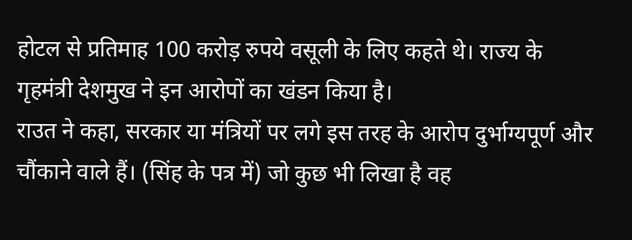होटल से प्रतिमाह 100 करोड़ रुपये वसूली के लिए कहते थे। राज्य के गृहमंत्री देशमुख ने इन आरोपों का खंडन किया है।
राउत ने कहा, सरकार या मंत्रियों पर लगे इस तरह के आरोप दुर्भाग्यपूर्ण और चौंकाने वाले हैं। (सिंह के पत्र में) जो कुछ भी लिखा है वह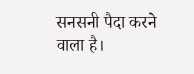सनसनी पैदा करने वाला है।